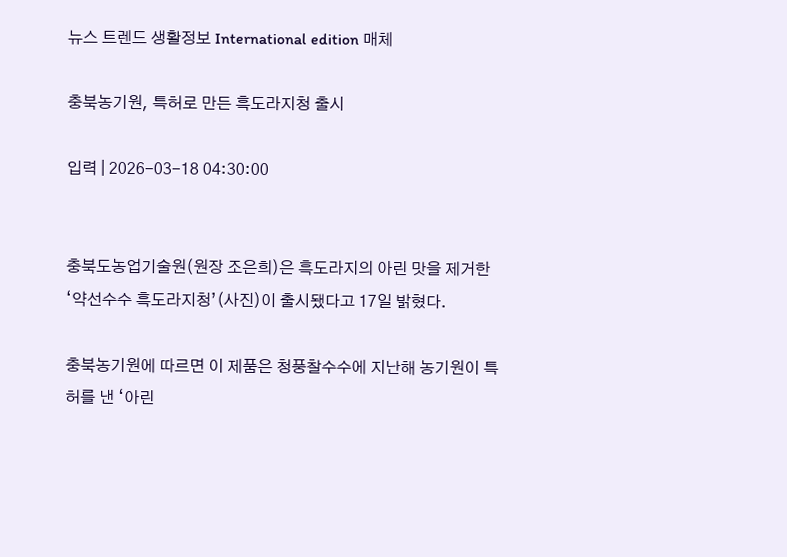뉴스 트렌드 생활정보 International edition 매체

충북농기원, 특허로 만든 흑도라지청 출시

입력 | 2026-03-18 04:30:00


충북도농업기술원(원장 조은희)은 흑도라지의 아린 맛을 제거한 ‘약선수수 흑도라지청’(사진)이 출시됐다고 17일 밝혔다.

충북농기원에 따르면 이 제품은 청풍찰수수에 지난해 농기원이 특허를 낸 ‘아린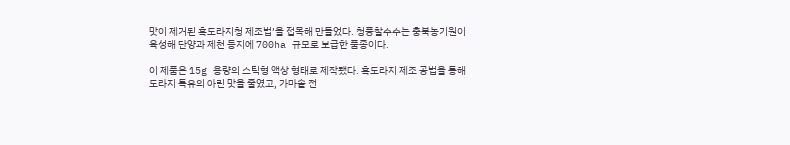맛이 제거된 흑도라지청 제조법’을 접목해 만들었다. 청풍찰수수는 충북농기원이 육성해 단양과 제천 등지에 700ha 규모로 보급한 품종이다.

이 제품은 15g 용량의 스틱형 액상 형태로 제작됐다. 흑도라지 제조 공법을 통해 도라지 특유의 아린 맛을 줄였고, 가마솥 전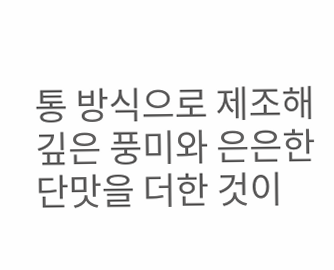통 방식으로 제조해 깊은 풍미와 은은한 단맛을 더한 것이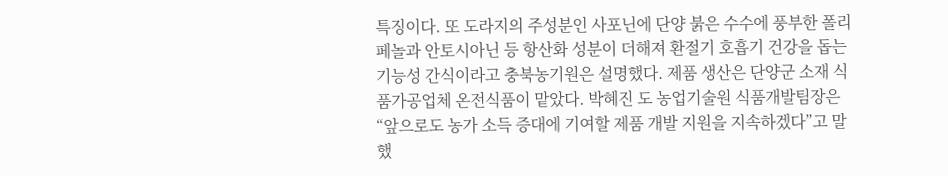특징이다. 또 도라지의 주성분인 사포닌에 단양 붉은 수수에 풍부한 폴리페놀과 안토시아닌 등 항산화 성분이 더해져 환절기 호흡기 건강을 돕는 기능성 간식이라고 충북농기원은 설명했다. 제품 생산은 단양군 소재 식품가공업체 온전식품이 맡았다. 박혜진 도 농업기술원 식품개발팀장은 “앞으로도 농가 소득 증대에 기여할 제품 개발 지원을 지속하겠다”고 말했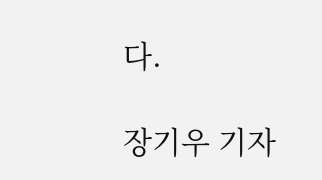다.

장기우 기자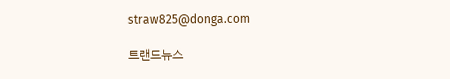straw825@donga.com

트랜드뉴스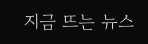지금 뜨는 뉴스